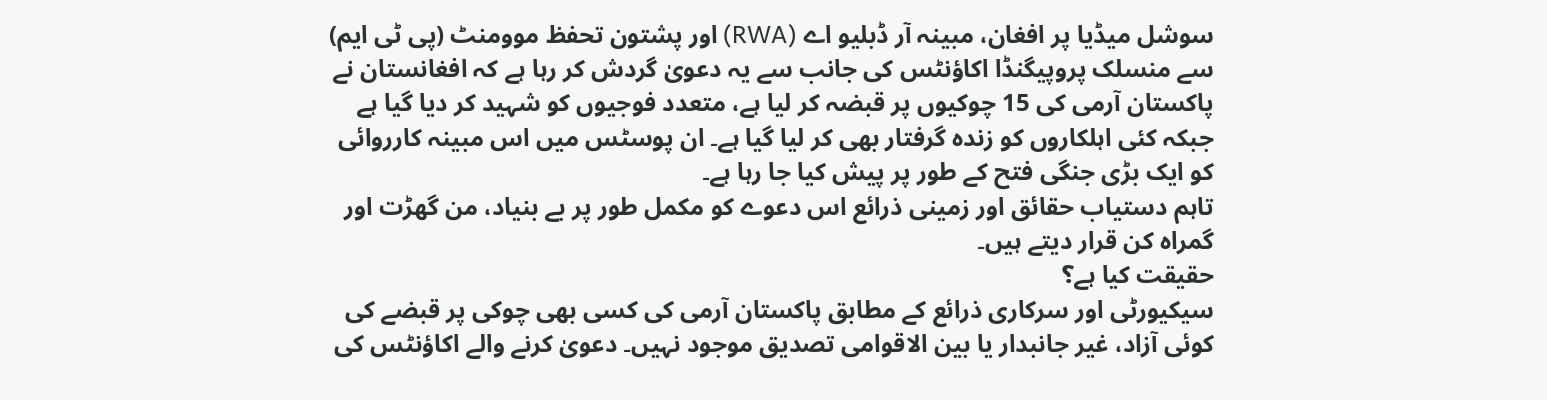سوشل میڈیا پر افغان، مبینہ آر ڈبلیو اے (RWA) اور پشتون تحفظ موومنٹ (پی ٹی ایم) سے منسلک پروپیگنڈا اکاؤنٹس کی جانب سے یہ دعویٰ گردش کر رہا ہے کہ افغانستان نے پاکستان آرمی کی 15 چوکیوں پر قبضہ کر لیا ہے، متعدد فوجیوں کو شہید کر دیا گیا ہے جبکہ کئی اہلکاروں کو زندہ گرفتار بھی کر لیا گیا ہے۔ ان پوسٹس میں اس مبینہ کارروائی کو ایک بڑی جنگی فتح کے طور پر پیش کیا جا رہا ہے۔
تاہم دستیاب حقائق اور زمینی ذرائع اس دعوے کو مکمل طور پر بے بنیاد، من گھڑت اور گمراہ کن قرار دیتے ہیں۔
حقیقت کیا ہے؟
سیکیورٹی اور سرکاری ذرائع کے مطابق پاکستان آرمی کی کسی بھی چوکی پر قبضے کی کوئی آزاد، غیر جانبدار یا بین الاقوامی تصدیق موجود نہیں۔ دعویٰ کرنے والے اکاؤنٹس کی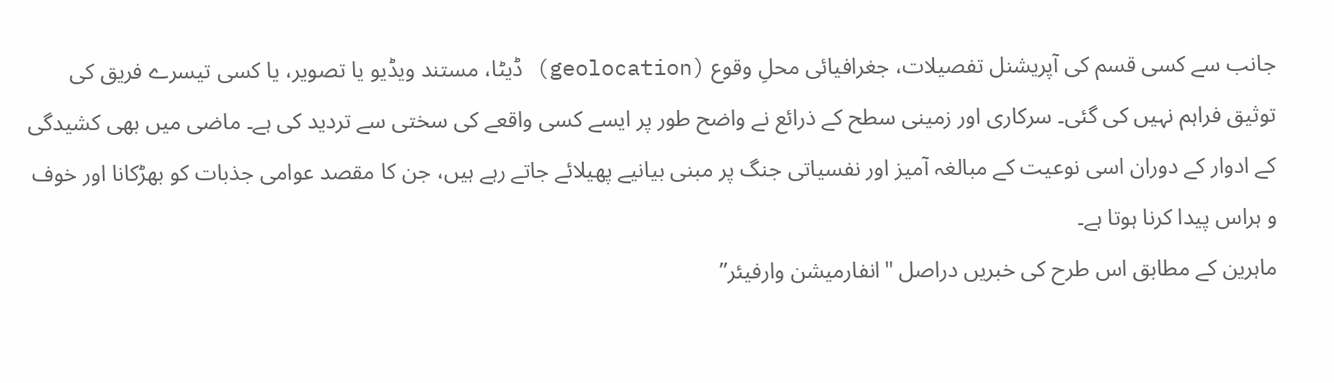جانب سے کسی قسم کی آپریشنل تفصیلات، جغرافیائی محلِ وقوع (geolocation) ڈیٹا، مستند ویڈیو یا تصویر، یا کسی تیسرے فریق کی توثیق فراہم نہیں کی گئی۔ سرکاری اور زمینی سطح کے ذرائع نے واضح طور پر ایسے کسی واقعے کی سختی سے تردید کی ہے۔ ماضی میں بھی کشیدگی کے ادوار کے دوران اسی نوعیت کے مبالغہ آمیز اور نفسیاتی جنگ پر مبنی بیانیے پھیلائے جاتے رہے ہیں، جن کا مقصد عوامی جذبات کو بھڑکانا اور خوف و ہراس پیدا کرنا ہوتا ہے۔
ماہرین کے مطابق اس طرح کی خبریں دراصل "انفارمیشن وارفیئر”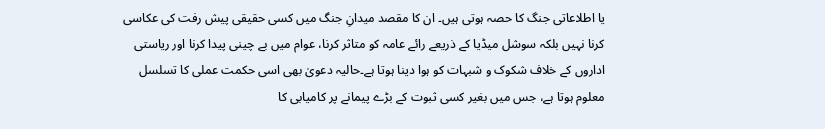یا اطلاعاتی جنگ کا حصہ ہوتی ہیں۔ ان کا مقصد میدانِ جنگ میں کسی حقیقی پیش رفت کی عکاسی کرنا نہیں بلکہ سوشل میڈیا کے ذریعے رائے عامہ کو متاثر کرنا، عوام میں بے چینی پیدا کرنا اور ریاستی اداروں کے خلاف شکوک و شبہات کو ہوا دینا ہوتا ہے۔حالیہ دعویٰ بھی اسی حکمت عملی کا تسلسل معلوم ہوتا ہے، جس میں بغیر کسی ثبوت کے بڑے پیمانے پر کامیابی کا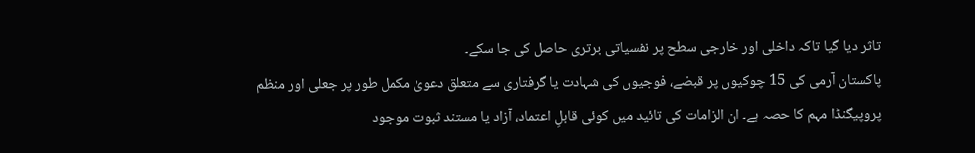تاثر دیا گیا تاکہ داخلی اور خارجی سطح پر نفسیاتی برتری حاصل کی جا سکے۔
پاکستان آرمی کی 15 چوکیوں پر قبضے، فوجیوں کی شہادت یا گرفتاری سے متعلق دعویٰ مکمل طور پر جعلی اور منظم پروپیگنڈا مہم کا حصہ ہے۔ ان الزامات کی تائید میں کوئی قابلِ اعتماد، آزاد یا مستند ثبوت موجود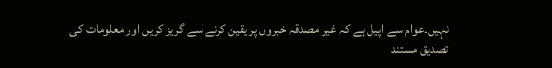نہیں۔عوام سے اپیل ہے کہ غیر مصدقہ خبروں پر یقین کرنے سے گریز کریں اور معلومات کی تصدیق مستند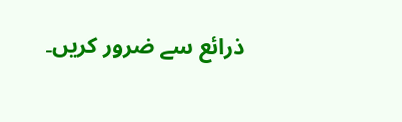ذرائع سے ضرور کریں۔